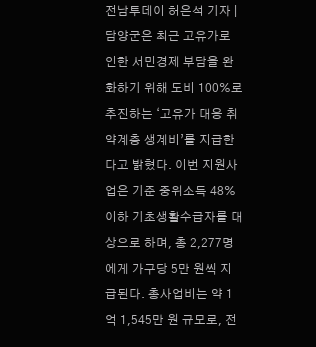전남투데이 허은석 기자 | 담양군은 최근 고유가로 인한 서민경제 부담을 완화하기 위해 도비 100%로 추진하는 ‘고유가 대응 취약계층 생계비’를 지급한다고 밝혔다. 이번 지원사업은 기준 중위소득 48% 이하 기초생활수급자를 대상으로 하며, 총 2,277명에게 가구당 5만 원씩 지급된다. 총사업비는 약 1억 1,545만 원 규모로, 전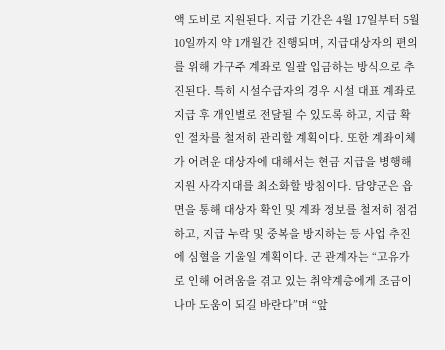액 도비로 지원된다. 지급 기간은 4월 17일부터 5월 10일까지 약 1개월간 진행되며, 지급대상자의 편의를 위해 가구주 계좌로 일괄 입금하는 방식으로 추진된다. 특히 시설수급자의 경우 시설 대표 계좌로 지급 후 개인별로 전달될 수 있도록 하고, 지급 확인 절차를 철저히 관리할 계획이다. 또한 계좌이체가 어려운 대상자에 대해서는 현금 지급을 병행해 지원 사각지대를 최소화할 방침이다. 담양군은 읍면을 통해 대상자 확인 및 계좌 정보를 철저히 점검하고, 지급 누락 및 중복을 방지하는 등 사업 추진에 심혈을 기울일 계획이다. 군 관계자는 “고유가로 인해 어려움을 겪고 있는 취약계층에게 조금이나마 도움이 되길 바란다”며 “앞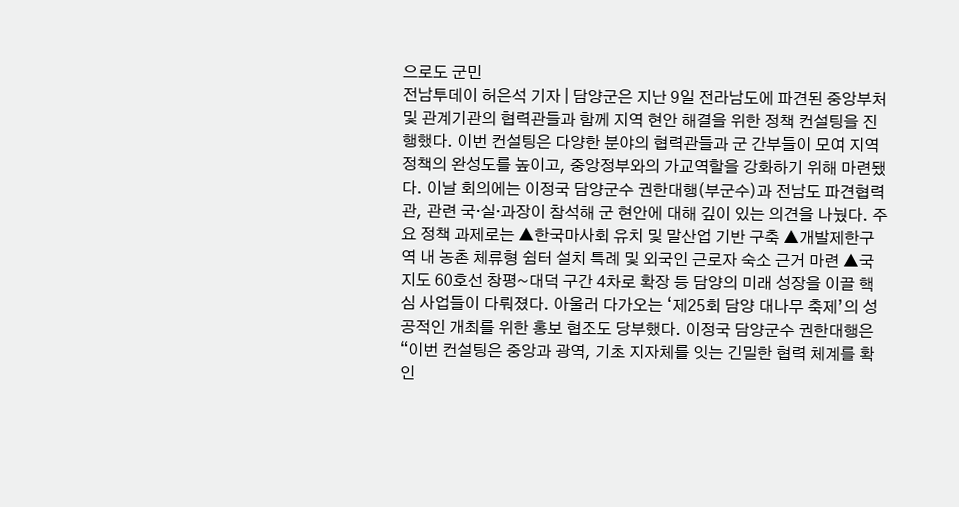으로도 군민
전남투데이 허은석 기자 | 담양군은 지난 9일 전라남도에 파견된 중앙부처 및 관계기관의 협력관들과 함께 지역 현안 해결을 위한 정책 컨설팅을 진행했다. 이번 컨설팅은 다양한 분야의 협력관들과 군 간부들이 모여 지역 정책의 완성도를 높이고, 중앙정부와의 가교역할을 강화하기 위해 마련됐다. 이날 회의에는 이정국 담양군수 권한대행(부군수)과 전남도 파견협력관, 관련 국·실·과장이 참석해 군 현안에 대해 깊이 있는 의견을 나눴다. 주요 정책 과제로는 ▲한국마사회 유치 및 말산업 기반 구축 ▲개발제한구역 내 농촌 체류형 쉼터 설치 특례 및 외국인 근로자 숙소 근거 마련 ▲국지도 60호선 창평~대덕 구간 4차로 확장 등 담양의 미래 성장을 이끌 핵심 사업들이 다뤄졌다. 아울러 다가오는 ‘제25회 담양 대나무 축제’의 성공적인 개최를 위한 홍보 협조도 당부했다. 이정국 담양군수 권한대행은 “이번 컨설팅은 중앙과 광역, 기초 지자체를 잇는 긴밀한 협력 체계를 확인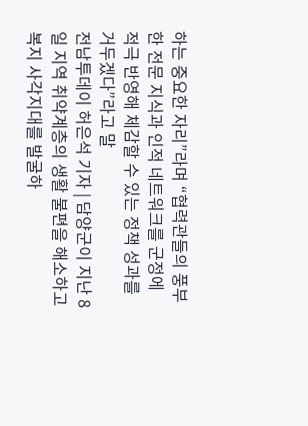하는 중요한 자리”라며 “협력관들의 풍부한 전문 지식과 인적 네트워크를 군정에 적극 반영해 체감할 수 있는 정책 성과를 거두겠다”라고 말
전남투데이 허은석 기자 | 담양군이 지난 8일 지역 취약계층의 생활 불편을 해소하고 복지 사각지대를 발굴하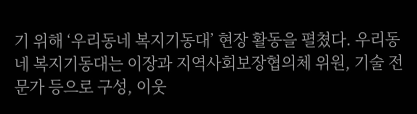기 위해 ‘우리동네 복지기동대’ 현장 활동을 펼쳤다. 우리동네 복지기동대는 이장과 지역사회보장협의체 위원, 기술 전문가 등으로 구성, 이웃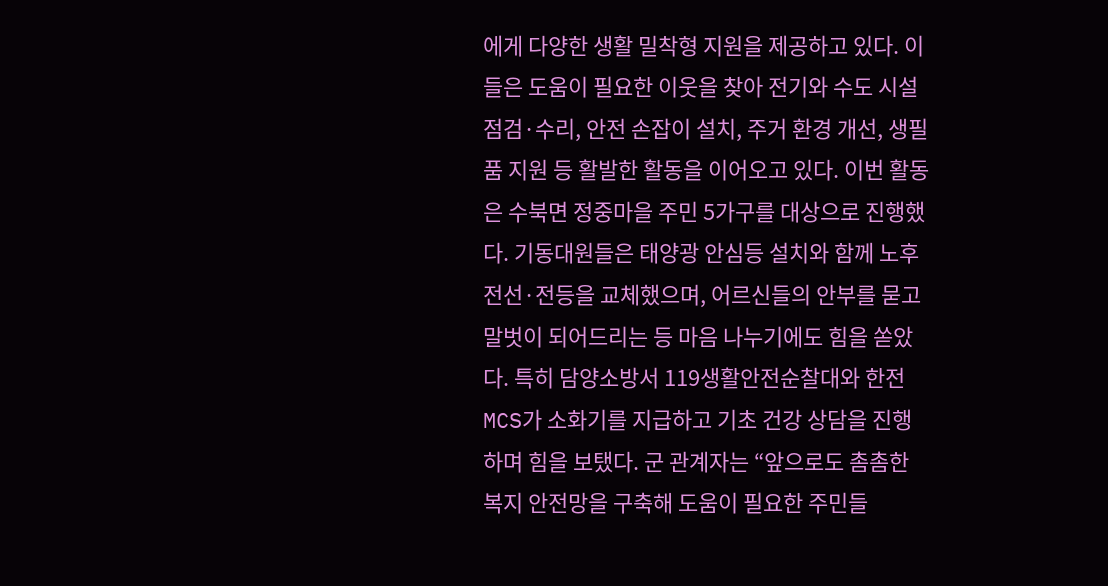에게 다양한 생활 밀착형 지원을 제공하고 있다. 이들은 도움이 필요한 이웃을 찾아 전기와 수도 시설 점검·수리, 안전 손잡이 설치, 주거 환경 개선, 생필품 지원 등 활발한 활동을 이어오고 있다. 이번 활동은 수북면 정중마을 주민 5가구를 대상으로 진행했다. 기동대원들은 태양광 안심등 설치와 함께 노후 전선·전등을 교체했으며, 어르신들의 안부를 묻고 말벗이 되어드리는 등 마음 나누기에도 힘을 쏟았다. 특히 담양소방서 119생활안전순찰대와 한전MCS가 소화기를 지급하고 기초 건강 상담을 진행하며 힘을 보탰다. 군 관계자는 “앞으로도 촘촘한 복지 안전망을 구축해 도움이 필요한 주민들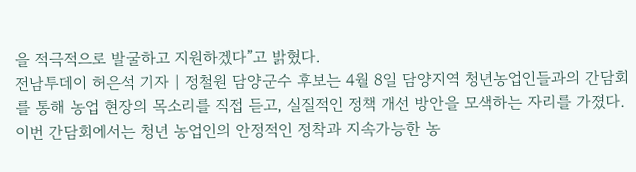을 적극적으로 발굴하고 지원하겠다”고 밝혔다.
전남투데이 허은석 기자 | 정철원 담양군수 후보는 4월 8일 담양지역 청년농업인들과의 간담회를 통해 농업 현장의 목소리를 직접 듣고, 실질적인 정책 개선 방안을 모색하는 자리를 가졌다. 이번 간담회에서는 청년 농업인의 안정적인 정착과 지속가능한 농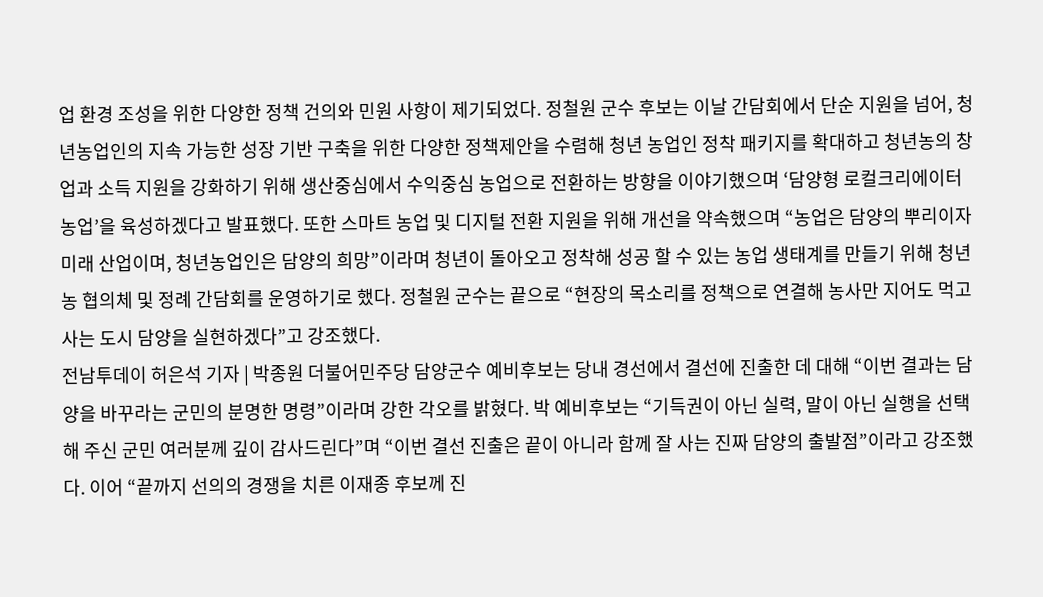업 환경 조성을 위한 다양한 정책 건의와 민원 사항이 제기되었다. 정철원 군수 후보는 이날 간담회에서 단순 지원을 넘어, 청년농업인의 지속 가능한 성장 기반 구축을 위한 다양한 정책제안을 수렴해 청년 농업인 정착 패키지를 확대하고 청년농의 창업과 소득 지원을 강화하기 위해 생산중심에서 수익중심 농업으로 전환하는 방향을 이야기했으며 ‘담양형 로컬크리에이터 농업’을 육성하겠다고 발표했다. 또한 스마트 농업 및 디지털 전환 지원을 위해 개선을 약속했으며 “농업은 담양의 뿌리이자 미래 산업이며, 청년농업인은 담양의 희망”이라며 청년이 돌아오고 정착해 성공 할 수 있는 농업 생태계를 만들기 위해 청년농 협의체 및 정례 간담회를 운영하기로 했다. 정철원 군수는 끝으로 “현장의 목소리를 정책으로 연결해 농사만 지어도 먹고사는 도시 담양을 실현하겠다”고 강조했다.
전남투데이 허은석 기자 | 박종원 더불어민주당 담양군수 예비후보는 당내 경선에서 결선에 진출한 데 대해 “이번 결과는 담양을 바꾸라는 군민의 분명한 명령”이라며 강한 각오를 밝혔다. 박 예비후보는 “기득권이 아닌 실력, 말이 아닌 실행을 선택해 주신 군민 여러분께 깊이 감사드린다”며 “이번 결선 진출은 끝이 아니라 함께 잘 사는 진짜 담양의 출발점”이라고 강조했다. 이어 “끝까지 선의의 경쟁을 치른 이재종 후보께 진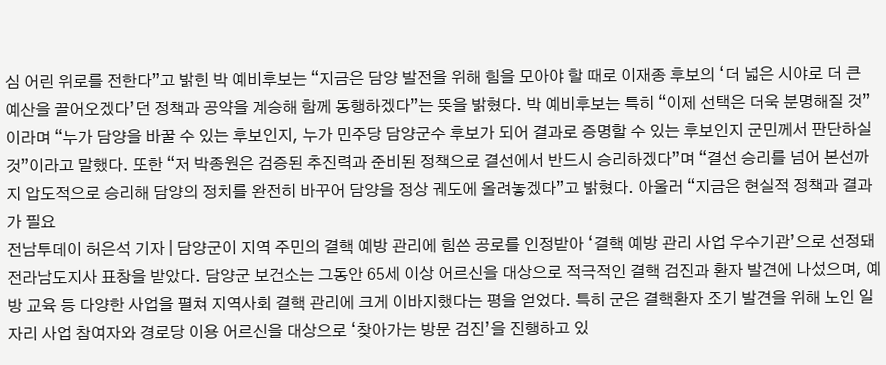심 어린 위로를 전한다”고 밝힌 박 예비후보는 “지금은 담양 발전을 위해 힘을 모아야 할 때로 이재종 후보의 ‘더 넓은 시야로 더 큰 예산을 끌어오겠다’던 정책과 공약을 계승해 함께 동행하겠다”는 뜻을 밝혔다. 박 예비후보는 특히 “이제 선택은 더욱 분명해질 것”이라며 “누가 담양을 바꿀 수 있는 후보인지, 누가 민주당 담양군수 후보가 되어 결과로 증명할 수 있는 후보인지 군민께서 판단하실 것”이라고 말했다. 또한 “저 박종원은 검증된 추진력과 준비된 정책으로 결선에서 반드시 승리하겠다”며 “결선 승리를 넘어 본선까지 압도적으로 승리해 담양의 정치를 완전히 바꾸어 담양을 정상 궤도에 올려놓겠다”고 밝혔다. 아울러 “지금은 현실적 정책과 결과가 필요
전남투데이 허은석 기자 | 담양군이 지역 주민의 결핵 예방 관리에 힘쓴 공로를 인정받아 ‘결핵 예방 관리 사업 우수기관’으로 선정돼 전라남도지사 표창을 받았다. 담양군 보건소는 그동안 65세 이상 어르신을 대상으로 적극적인 결핵 검진과 환자 발견에 나섰으며, 예방 교육 등 다양한 사업을 펼쳐 지역사회 결핵 관리에 크게 이바지했다는 평을 얻었다. 특히 군은 결핵환자 조기 발견을 위해 노인 일자리 사업 참여자와 경로당 이용 어르신을 대상으로 ‘찾아가는 방문 검진’을 진행하고 있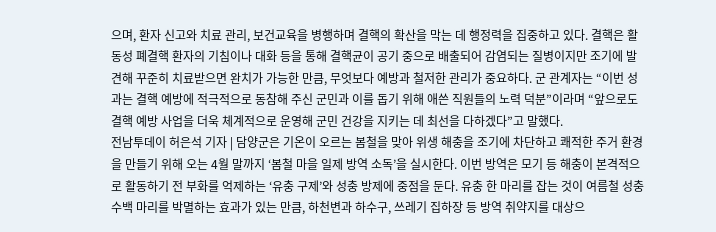으며, 환자 신고와 치료 관리, 보건교육을 병행하며 결핵의 확산을 막는 데 행정력을 집중하고 있다. 결핵은 활동성 폐결핵 환자의 기침이나 대화 등을 통해 결핵균이 공기 중으로 배출되어 감염되는 질병이지만 조기에 발견해 꾸준히 치료받으면 완치가 가능한 만큼, 무엇보다 예방과 철저한 관리가 중요하다. 군 관계자는 “이번 성과는 결핵 예방에 적극적으로 동참해 주신 군민과 이를 돕기 위해 애쓴 직원들의 노력 덕분”이라며 “앞으로도 결핵 예방 사업을 더욱 체계적으로 운영해 군민 건강을 지키는 데 최선을 다하겠다”고 말했다.
전남투데이 허은석 기자 | 담양군은 기온이 오르는 봄철을 맞아 위생 해충을 조기에 차단하고 쾌적한 주거 환경을 만들기 위해 오는 4월 말까지 ‘봄철 마을 일제 방역 소독’을 실시한다. 이번 방역은 모기 등 해충이 본격적으로 활동하기 전 부화를 억제하는 ‘유충 구제’와 성충 방제에 중점을 둔다. 유충 한 마리를 잡는 것이 여름철 성충 수백 마리를 박멸하는 효과가 있는 만큼, 하천변과 하수구, 쓰레기 집하장 등 방역 취약지를 대상으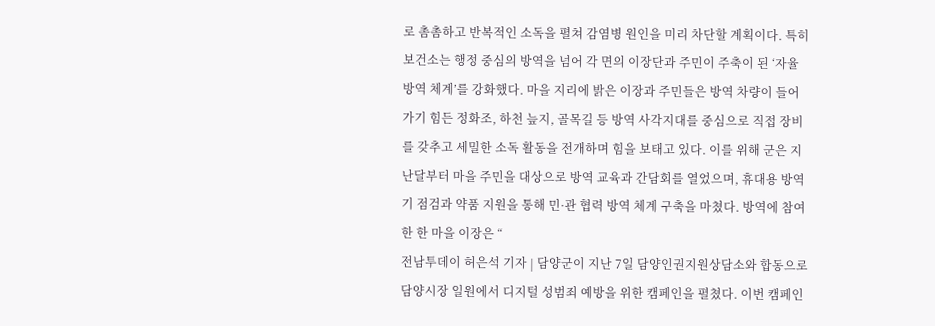로 촘촘하고 반복적인 소독을 펼쳐 감염병 원인을 미리 차단할 계획이다. 특히 보건소는 행정 중심의 방역을 넘어 각 면의 이장단과 주민이 주축이 된 ‘자율 방역 체계’를 강화했다. 마을 지리에 밝은 이장과 주민들은 방역 차량이 들어가기 힘든 정화조, 하천 늪지, 골목길 등 방역 사각지대를 중심으로 직접 장비를 갖추고 세밀한 소독 활동을 전개하며 힘을 보태고 있다. 이를 위해 군은 지난달부터 마을 주민을 대상으로 방역 교육과 간담회를 열었으며, 휴대용 방역기 점검과 약품 지원을 통해 민·관 협력 방역 체계 구축을 마쳤다. 방역에 참여한 한 마을 이장은 “
전남투데이 허은석 기자 | 담양군이 지난 7일 담양인권지원상담소와 합동으로 담양시장 일원에서 디지털 성범죄 예방을 위한 캠페인을 펼쳤다. 이번 캠페인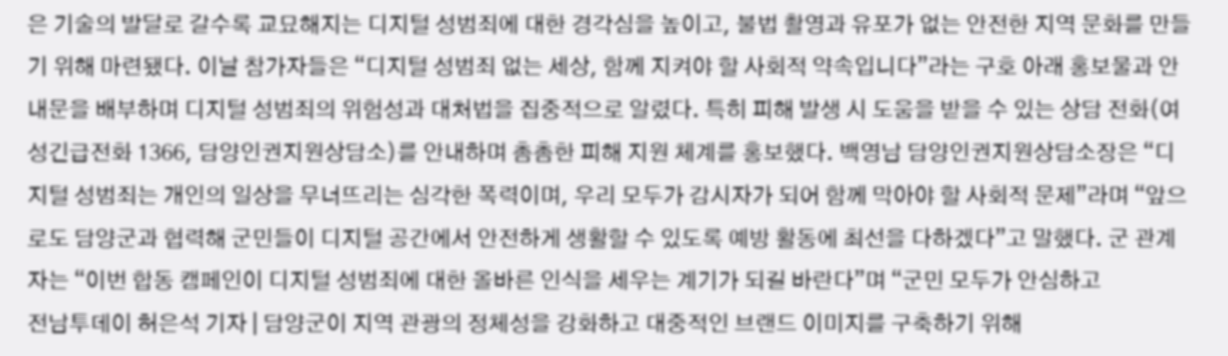은 기술의 발달로 갈수록 교묘해지는 디지털 성범죄에 대한 경각심을 높이고, 불법 촬영과 유포가 없는 안전한 지역 문화를 만들기 위해 마련됐다. 이날 참가자들은 “디지털 성범죄 없는 세상, 함께 지켜야 할 사회적 약속입니다”라는 구호 아래 홍보물과 안내문을 배부하며 디지털 성범죄의 위험성과 대처법을 집중적으로 알렸다. 특히 피해 발생 시 도움을 받을 수 있는 상담 전화(여성긴급전화 1366, 담양인권지원상담소)를 안내하며 촘촘한 피해 지원 체계를 홍보했다. 백영남 담양인권지원상담소장은 “디지털 성범죄는 개인의 일상을 무너뜨리는 심각한 폭력이며, 우리 모두가 감시자가 되어 함께 막아야 할 사회적 문제”라며 “앞으로도 담양군과 협력해 군민들이 디지털 공간에서 안전하게 생활할 수 있도록 예방 활동에 최선을 다하겠다”고 말했다. 군 관계자는 “이번 합동 캠페인이 디지털 성범죄에 대한 올바른 인식을 세우는 계기가 되길 바란다”며 “군민 모두가 안심하고
전남투데이 허은석 기자 | 담양군이 지역 관광의 정체성을 강화하고 대중적인 브랜드 이미지를 구축하기 위해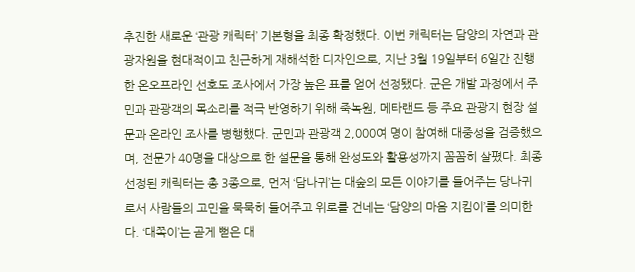추진한 새로운 ‘관광 캐릭터’ 기본형을 최종 확정했다. 이번 캐릭터는 담양의 자연과 관광자원을 현대적이고 친근하게 재해석한 디자인으로, 지난 3월 19일부터 6일간 진행한 온오프라인 선호도 조사에서 가장 높은 표를 얻어 선정됐다. 군은 개발 과정에서 주민과 관광객의 목소리를 적극 반영하기 위해 죽녹원, 메타랜드 등 주요 관광지 현장 설문과 온라인 조사를 병행했다. 군민과 관광객 2,000여 명이 참여해 대중성을 검증했으며, 전문가 40명을 대상으로 한 설문을 통해 완성도와 활용성까지 꼼꼼히 살폈다. 최종 선정된 캐릭터는 총 3종으로, 먼저 ‘담나귀’는 대숲의 모든 이야기를 들어주는 당나귀로서 사람들의 고민을 묵묵히 들어주고 위로를 건네는 ‘담양의 마음 지킴이’를 의미한다. ‘대쪽이’는 곧게 뻗은 대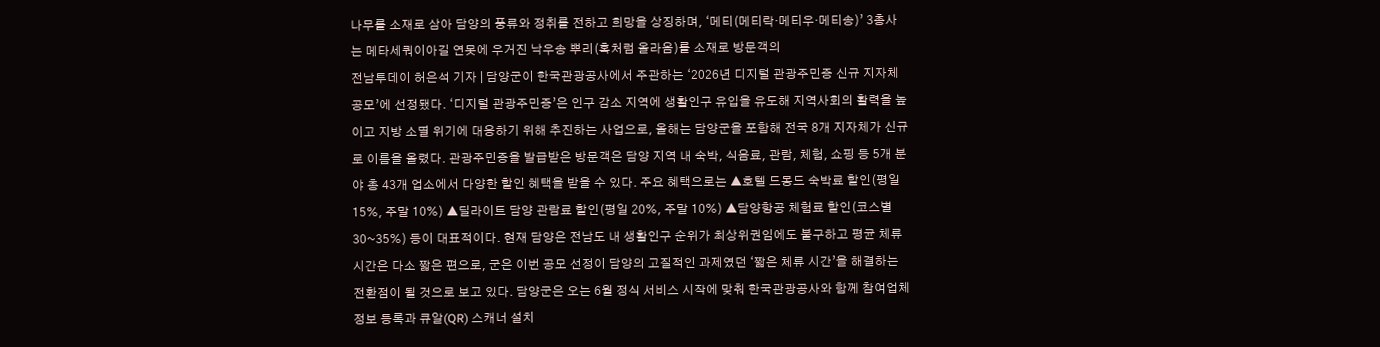나무를 소재로 삼아 담양의 풍류와 정취를 전하고 희망을 상징하며, ‘메티(메티락·메티우·메티송)’ 3총사는 메타세쿼이아길 연못에 우거진 낙우송 뿌리(혹처럼 올라옴)를 소재로 방문객의
전남투데이 허은석 기자 | 담양군이 한국관광공사에서 주관하는 ‘2026년 디지털 관광주민증 신규 지자체 공모’에 선정됐다. ‘디지털 관광주민증’은 인구 감소 지역에 생활인구 유입을 유도해 지역사회의 활력을 높이고 지방 소멸 위기에 대응하기 위해 추진하는 사업으로, 올해는 담양군을 포함해 전국 8개 지자체가 신규로 이름을 올렸다. 관광주민증을 발급받은 방문객은 담양 지역 내 숙박, 식음료, 관람, 체험, 쇼핑 등 5개 분야 총 43개 업소에서 다양한 할인 혜택을 받을 수 있다. 주요 혜택으로는 ▲호텔 드몽드 숙박료 할인(평일 15%, 주말 10%) ▲딜라이트 담양 관람료 할인(평일 20%, 주말 10%) ▲담양항공 체험료 할인(코스별 30~35%) 등이 대표적이다. 현재 담양은 전남도 내 생활인구 순위가 최상위권임에도 불구하고 평균 체류 시간은 다소 짧은 편으로, 군은 이번 공모 선정이 담양의 고질적인 과제였던 ‘짧은 체류 시간’을 해결하는 전환점이 될 것으로 보고 있다. 담양군은 오는 6월 정식 서비스 시작에 맞춰 한국관광공사와 함께 참여업체 정보 등록과 큐알(QR) 스캐너 설치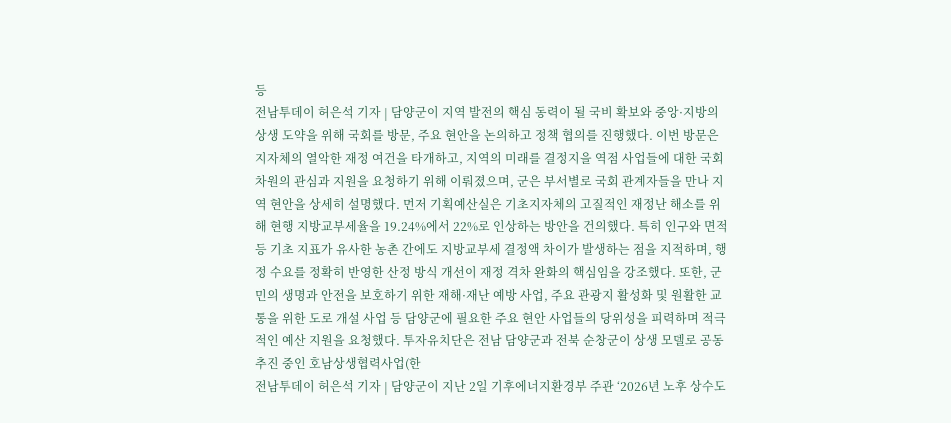등
전남투데이 허은석 기자 | 담양군이 지역 발전의 핵심 동력이 될 국비 확보와 중앙·지방의 상생 도약을 위해 국회를 방문, 주요 현안을 논의하고 정책 협의를 진행했다. 이번 방문은 지자체의 열악한 재정 여건을 타개하고, 지역의 미래를 결정지을 역점 사업들에 대한 국회 차원의 관심과 지원을 요청하기 위해 이뤄졌으며, 군은 부서별로 국회 관계자들을 만나 지역 현안을 상세히 설명했다. 먼저 기획예산실은 기초지자체의 고질적인 재정난 해소를 위해 현행 지방교부세율을 19.24%에서 22%로 인상하는 방안을 건의했다. 특히 인구와 면적 등 기초 지표가 유사한 농촌 간에도 지방교부세 결정액 차이가 발생하는 점을 지적하며, 행정 수요를 정확히 반영한 산정 방식 개선이 재정 격차 완화의 핵심임을 강조했다. 또한, 군민의 생명과 안전을 보호하기 위한 재해·재난 예방 사업, 주요 관광지 활성화 및 원활한 교통을 위한 도로 개설 사업 등 담양군에 필요한 주요 현안 사업들의 당위성을 피력하며 적극적인 예산 지원을 요청했다. 투자유치단은 전남 담양군과 전북 순창군이 상생 모델로 공동 추진 중인 호남상생협력사업(한
전남투데이 허은석 기자 | 담양군이 지난 2일 기후에너지환경부 주관 ‘2026년 노후 상수도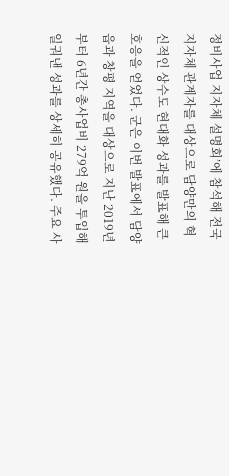정비사업 지자체 설명회’에 참석해 전국 지자체 관계자를 대상으로 담양만의 혁신적인 상수도 현대화 성과를 발표해 큰 호응을 얻었다. 군은 이번 발표에서 담양읍과 창평 지역을 대상으로 지난 2019년부터 6년간 총사업비 279억 원을 투입해 일궈낸 성과를 상세히 공유했다. 주요 사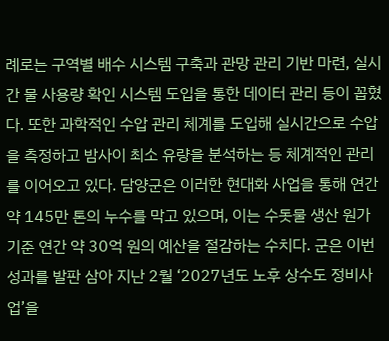례로는 구역별 배수 시스템 구축과 관망 관리 기반 마련, 실시간 물 사용량 확인 시스템 도입을 통한 데이터 관리 등이 꼽혔다. 또한 과학적인 수압 관리 체계를 도입해 실시간으로 수압을 측정하고 밤사이 최소 유량을 분석하는 등 체계적인 관리를 이어오고 있다. 담양군은 이러한 현대화 사업을 통해 연간 약 145만 톤의 누수를 막고 있으며, 이는 수돗물 생산 원가 기준 연간 약 30억 원의 예산을 절감하는 수치다. 군은 이번 성과를 발판 삼아 지난 2월 ‘2027년도 노후 상수도 정비사업’을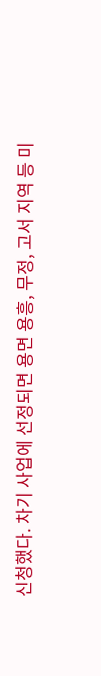신청했다. 차기 사업에 선정되면 용면 용흥, 무정, 고서 지역 등 미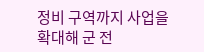정비 구역까지 사업을 확대해 군 전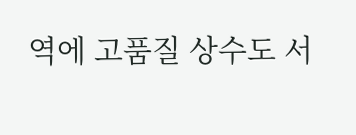역에 고품질 상수도 서